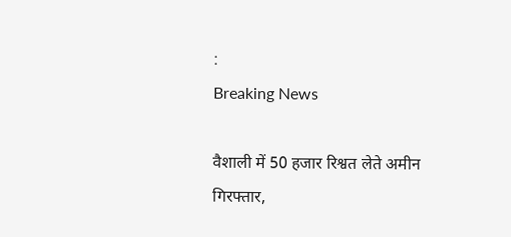:
Breaking News

वैशाली में 50 हजार रिश्वत लेते अमीन गिरफ्तार,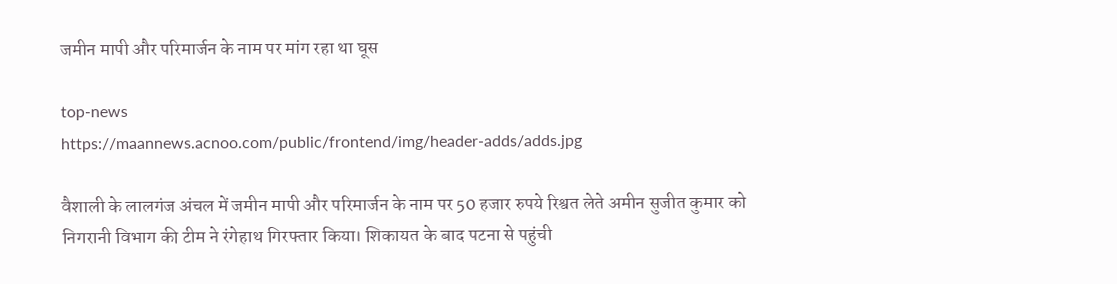जमीन मापी और परिमार्जन के नाम पर मांग रहा था घूस

top-news
https://maannews.acnoo.com/public/frontend/img/header-adds/adds.jpg

वैशाली के लालगंज अंचल में जमीन मापी और परिमार्जन के नाम पर 50 हजार रुपये रिश्वत लेते अमीन सुजीत कुमार को निगरानी विभाग की टीम ने रंगेहाथ गिरफ्तार किया। शिकायत के बाद पटना से पहुंची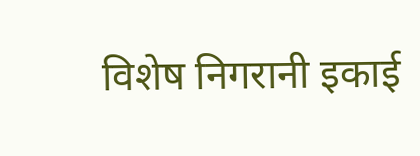विशेष निगरानी इकाई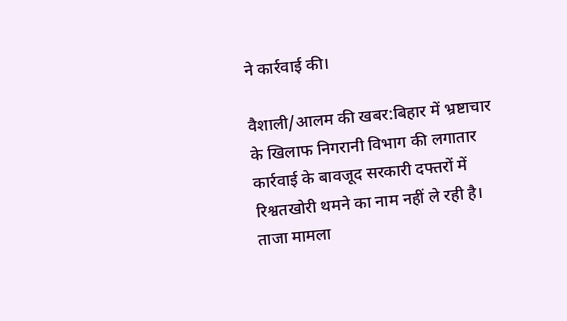ने कार्रवाई की।

वैशाली/आलम की खबर:बिहार में भ्रष्टाचार के खिलाफ निगरानी विभाग की लगातार कार्रवाई के बावजूद सरकारी दफ्तरों में रिश्वतखोरी थमने का नाम नहीं ले रही है। ताजा मामला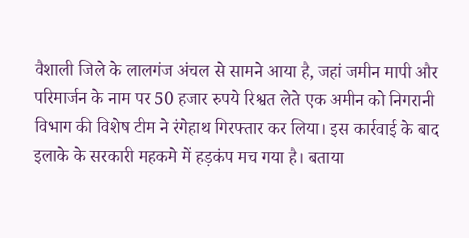वैशाली जिले के लालगंज अंचल से सामने आया है, जहां जमीन मापी और परिमार्जन के नाम पर 50 हजार रुपये रिश्वत लेते एक अमीन को निगरानी विभाग की विशेष टीम ने रंगेहाथ गिरफ्तार कर लिया। इस कार्रवाई के बाद इलाके के सरकारी महकमे में हड़कंप मच गया है। बताया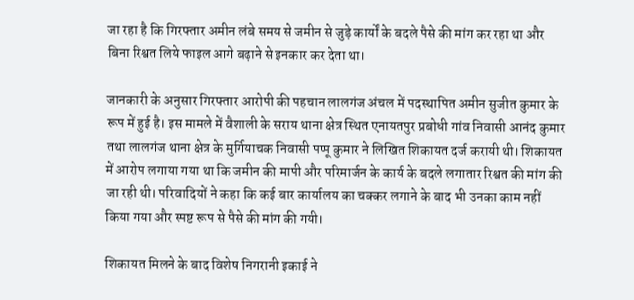जा रहा है कि गिरफ्तार अमीन लंबे समय से जमीन से जुड़े कार्यों के बदले पैसे की मांग कर रहा था और बिना रिश्वत लिये फाइल आगे बढ़ाने से इनकार कर देता था।

जानकारी के अनुसार गिरफ्तार आरोपी की पहचान लालगंज अंचल में पदस्थापित अमीन सुजीत कुमार के रूप में हुई है। इस मामले में वैशाली के सराय थाना क्षेत्र स्थित एनायतपुर प्रबोधी गांव निवासी आनंद कुमार तथा लालगंज थाना क्षेत्र के मुर्गियाचक निवासी पप्पू कुमार ने लिखित शिकायत दर्ज करायी थी। शिकायत में आरोप लगाया गया था कि जमीन की मापी और परिमार्जन के कार्य के बदले लगातार रिश्वत की मांग की जा रही थी। परिवादियों ने कहा कि कई बार कार्यालय का चक्कर लगाने के बाद भी उनका काम नहीं किया गया और स्पष्ट रूप से पैसे की मांग की गयी।

शिकायत मिलने के बाद विशेष निगरानी इकाई ने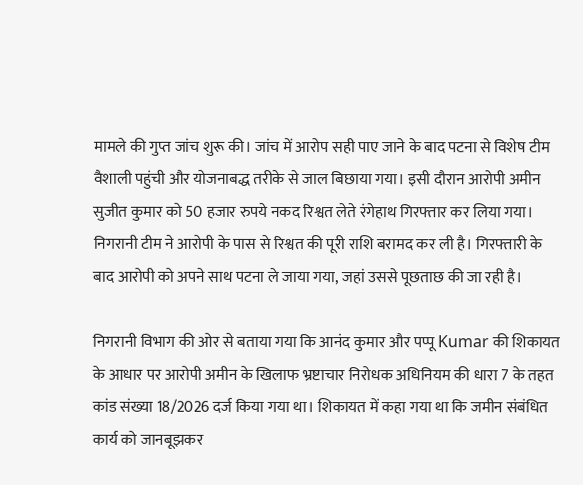मामले की गुप्त जांच शुरू की। जांच में आरोप सही पाए जाने के बाद पटना से विशेष टीम वैशाली पहुंची और योजनाबद्ध तरीके से जाल बिछाया गया। इसी दौरान आरोपी अमीन सुजीत कुमार को 50 हजार रुपये नकद रिश्वत लेते रंगेहाथ गिरफ्तार कर लिया गया। निगरानी टीम ने आरोपी के पास से रिश्वत की पूरी राशि बरामद कर ली है। गिरफ्तारी के बाद आरोपी को अपने साथ पटना ले जाया गया, जहां उससे पूछताछ की जा रही है।

निगरानी विभाग की ओर से बताया गया कि आनंद कुमार और पप्पू Kumar की शिकायत के आधार पर आरोपी अमीन के खिलाफ भ्रष्टाचार निरोधक अधिनियम की धारा 7 के तहत कांड संख्या 18/2026 दर्ज किया गया था। शिकायत में कहा गया था कि जमीन संबंधित कार्य को जानबूझकर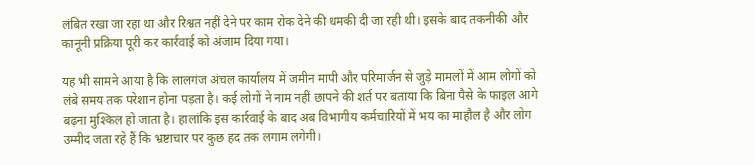लंबित रखा जा रहा था और रिश्वत नहीं देने पर काम रोक देने की धमकी दी जा रही थी। इसके बाद तकनीकी और कानूनी प्रक्रिया पूरी कर कार्रवाई को अंजाम दिया गया।

यह भी सामने आया है कि लालगंज अंचल कार्यालय में जमीन मापी और परिमार्जन से जुड़े मामलों में आम लोगों को लंबे समय तक परेशान होना पड़ता है। कई लोगों ने नाम नहीं छापने की शर्त पर बताया कि बिना पैसे के फाइल आगे बढ़ना मुश्किल हो जाता है। हालांकि इस कार्रवाई के बाद अब विभागीय कर्मचारियों में भय का माहौल है और लोग उम्मीद जता रहे हैं कि भ्रष्टाचार पर कुछ हद तक लगाम लगेगी।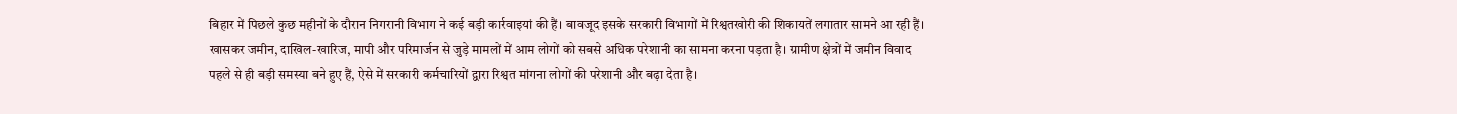बिहार में पिछले कुछ महीनों के दौरान निगरानी विभाग ने कई बड़ी कार्रवाइयां की हैं। बावजूद इसके सरकारी विभागों में रिश्वतखोरी की शिकायतें लगातार सामने आ रही हैं। खासकर जमीन, दाखिल-खारिज, मापी और परिमार्जन से जुड़े मामलों में आम लोगों को सबसे अधिक परेशानी का सामना करना पड़ता है। ग्रामीण क्षेत्रों में जमीन विवाद पहले से ही बड़ी समस्या बने हुए हैं, ऐसे में सरकारी कर्मचारियों द्वारा रिश्वत मांगना लोगों की परेशानी और बढ़ा देता है।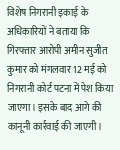विशेष निगरानी इकाई के अधिकारियों ने बताया कि गिरफ्तार आरोपी अमीन सुजीत कुमार को मंगलवार 12 मई को निगरानी कोर्ट पटना में पेश किया जाएगा। इसके बाद आगे की कानूनी कार्रवाई की जाएगी।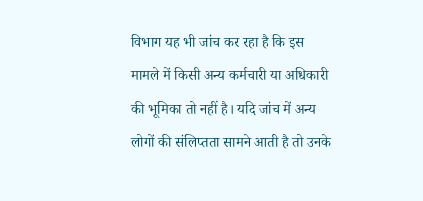विभाग यह भी जांच कर रहा है कि इस मामले में किसी अन्य कर्मचारी या अधिकारी की भूमिका तो नहीं है। यदि जांच में अन्य लोगों की संलिप्तता सामने आती है तो उनके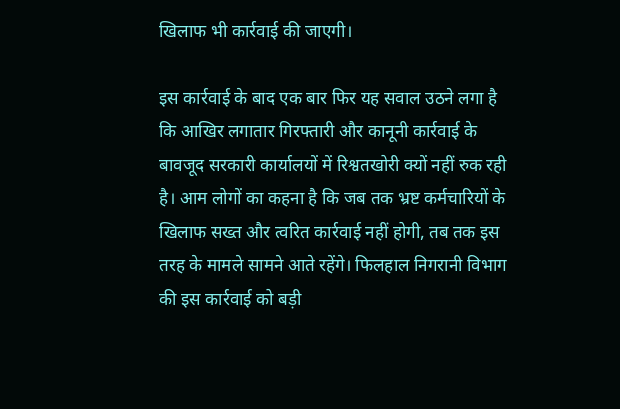खिलाफ भी कार्रवाई की जाएगी।

इस कार्रवाई के बाद एक बार फिर यह सवाल उठने लगा है कि आखिर लगातार गिरफ्तारी और कानूनी कार्रवाई के बावजूद सरकारी कार्यालयों में रिश्वतखोरी क्यों नहीं रुक रही है। आम लोगों का कहना है कि जब तक भ्रष्ट कर्मचारियों के खिलाफ सख्त और त्वरित कार्रवाई नहीं होगी, तब तक इस तरह के मामले सामने आते रहेंगे। फिलहाल निगरानी विभाग की इस कार्रवाई को बड़ी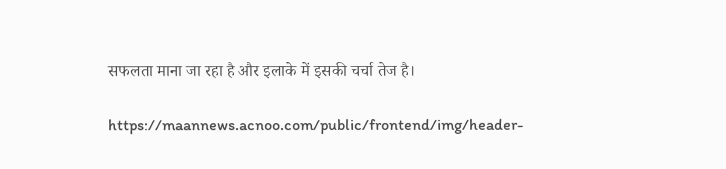सफलता माना जा रहा है और इलाके में इसकी चर्चा तेज है।

https://maannews.acnoo.com/public/frontend/img/header-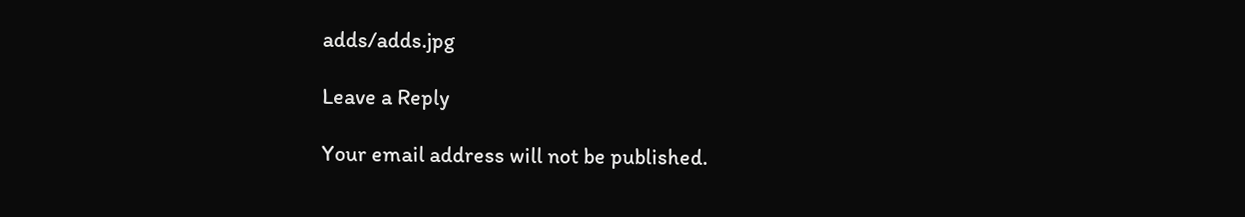adds/adds.jpg

Leave a Reply

Your email address will not be published.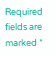Required fields are marked *